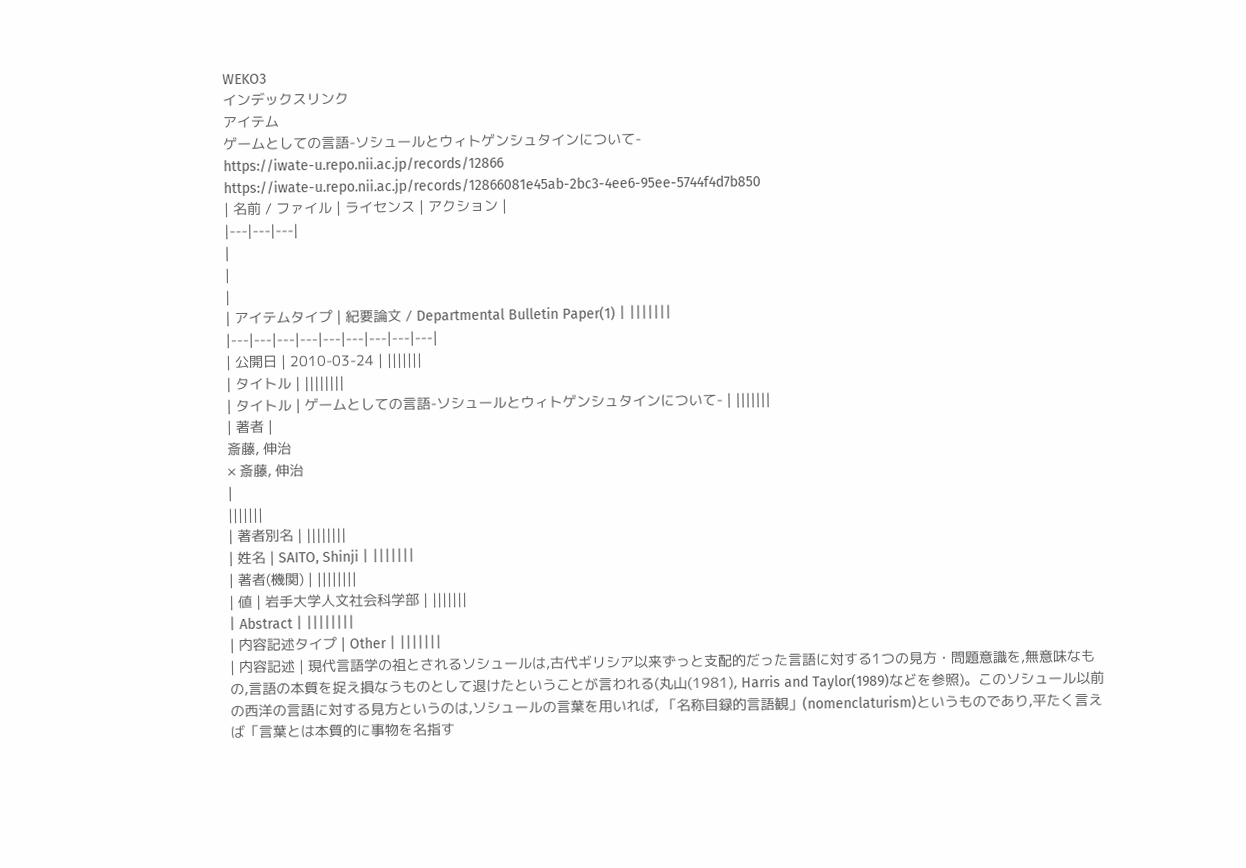WEKO3
インデックスリンク
アイテム
ゲームとしての言語-ソシュールとウィトゲンシュタインについて-
https://iwate-u.repo.nii.ac.jp/records/12866
https://iwate-u.repo.nii.ac.jp/records/12866081e45ab-2bc3-4ee6-95ee-5744f4d7b850
| 名前 / ファイル | ライセンス | アクション |
|---|---|---|
|
|
|
| アイテムタイプ | 紀要論文 / Departmental Bulletin Paper(1) | |||||||
|---|---|---|---|---|---|---|---|---|
| 公開日 | 2010-03-24 | |||||||
| タイトル | ||||||||
| タイトル | ゲームとしての言語-ソシュールとウィトゲンシュタインについて- | |||||||
| 著者 |
斎藤, 伸治
× 斎藤, 伸治
|
|||||||
| 著者別名 | ||||||||
| 姓名 | SAITO, Shinji | |||||||
| 著者(機関) | ||||||||
| 値 | 岩手大学人文社会科学部 | |||||||
| Abstract | ||||||||
| 内容記述タイプ | Other | |||||||
| 内容記述 | 現代言語学の祖とされるソシュールは,古代ギリシア以来ずっと支配的だった言語に対する1つの見方・問題意識を,無意味なもの,言語の本質を捉え損なうものとして退けたということが言われる(丸山(1981), Harris and Taylor(1989)などを参照)。このソシュール以前の西洋の言語に対する見方というのは,ソシュールの言葉を用いれば, 「名称目録的言語観」(nomenclaturism)というものであり,平たく言えば「言葉とは本質的に事物を名指す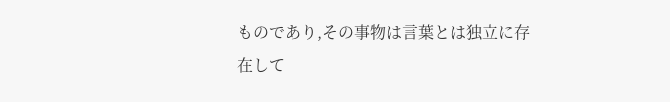ものであり,その事物は言葉とは独立に存在して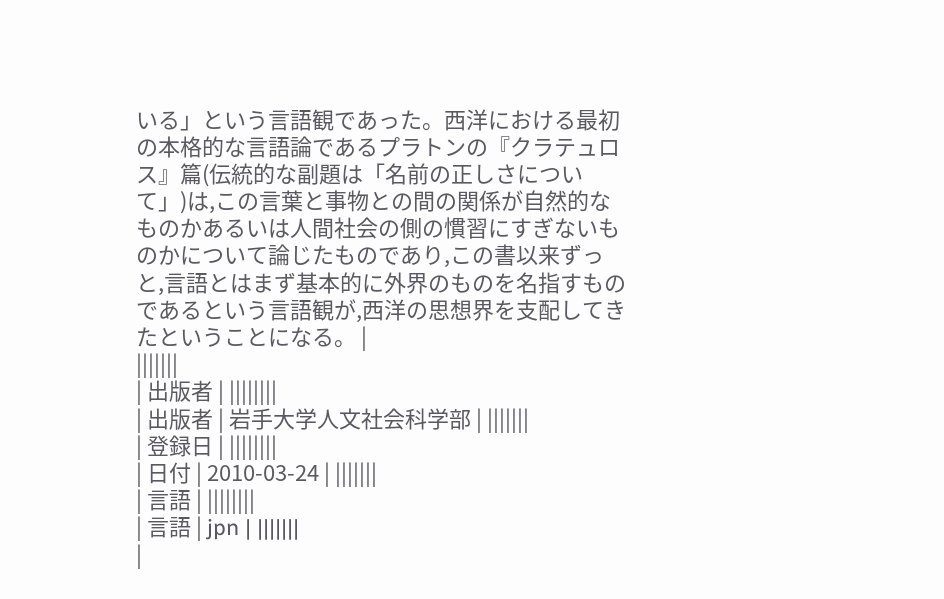いる」という言語観であった。西洋における最初の本格的な言語論であるプラトンの『クラテュロス』篇(伝統的な副題は「名前の正しさについて」)は,この言葉と事物との間の関係が自然的なものかあるいは人間社会の側の慣習にすぎないものかについて論じたものであり,この書以来ずっと,言語とはまず基本的に外界のものを名指すものであるという言語観が,西洋の思想界を支配してきたということになる。 |
|||||||
| 出版者 | ||||||||
| 出版者 | 岩手大学人文社会科学部 | |||||||
| 登録日 | ||||||||
| 日付 | 2010-03-24 | |||||||
| 言語 | ||||||||
| 言語 | jpn | |||||||
|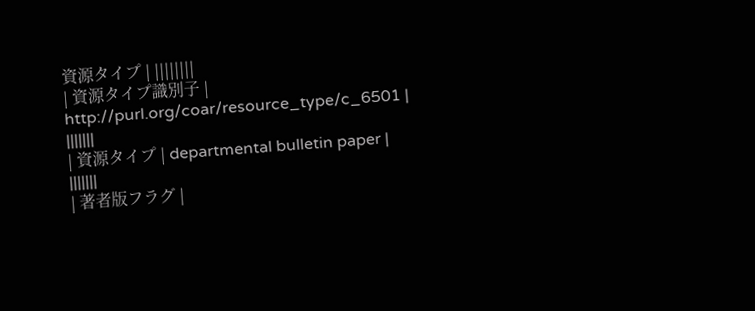資源タイプ | ||||||||
| 資源タイプ識別子 | http://purl.org/coar/resource_type/c_6501 | |||||||
| 資源タイプ | departmental bulletin paper | |||||||
| 著者版フラグ |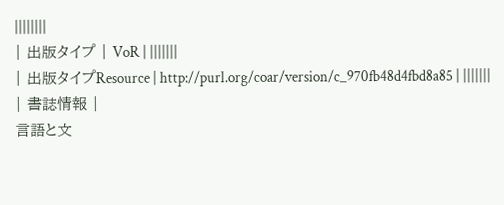||||||||
| 出版タイプ | VoR | |||||||
| 出版タイプResource | http://purl.org/coar/version/c_970fb48d4fbd8a85 | |||||||
| 書誌情報 |
言語と文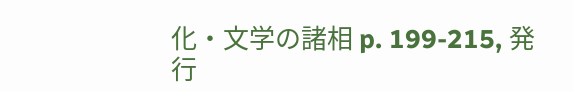化・文学の諸相 p. 199-215, 発行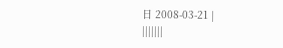日 2008-03-21 |
|||||||